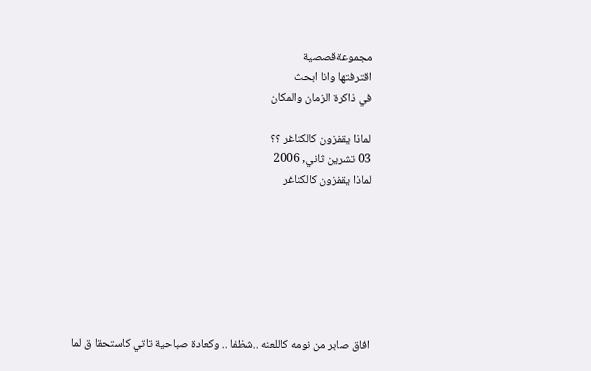مجموعةقصصية
اقترفتها وانا ابحث
في ذاكرة الزمان والمكان

لماذا يقفزون كالكناغر ؟؟
03 تشرين ثاني, 2006
لماذا يقفزون كالكناغر







افاق صابر من نومه كاللعنه ..شظفا .. وكعادة صباحية تاتي كاستحقا ق لما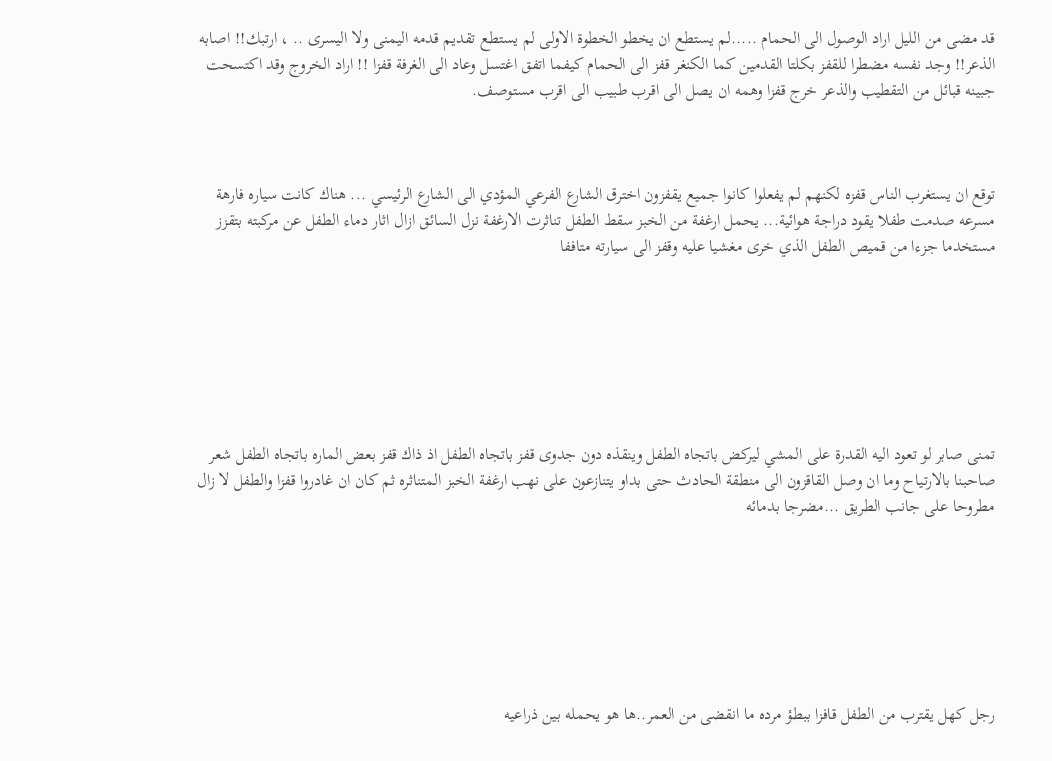قد مضى من الليل اراد الوصول الى الحمام .....لم يستطع ان يخطو الخطوة الاولى لم يستطع تقديم قدمه اليمنى ولا اليسرى .. ، ارتبك!! اصابه الذعر!! وجد نفسه مضطرا للقفز بكلتا القدمين كما الكنغر قفز الى الحمام كيفما اتفق اغتسل وعاد الى الغرفة قفزا !! اراد الخروج وقد اكتسحت جبينه قبائل من التقطيب والذعر خرج قفزا وهمه ان يصل الى اقرب طبيب الى اقرب مستوصف.



توقع ان يستغرب الناس قفزه لكنهم لم يفعلوا كانوا جميع يقفزون اخترق الشارع الفرعي المؤدي الى الشارع الرئيسي ... هناك كانت سياره فارهة مسرعه صدمت طفلا يقود دراجة هوائية... يحمل ارغفة من الخبز سقط الطفل تناثرت الارغفة نزل السائق ازال اثار دماء الطفل عن مركبته بتقزز مستخدما جزءا من قميص الطفل الذي خرى مغشيا عليه وقفز الى سيارته متاففا







تمنى صابر لو تعود اليه القدرة على المشي ليركض باتجاه الطفل وينقذه دون جدوى قفز باتجاه الطفل اذ ذاك قفز بعض الماره باتجاه الطفل شعر صاحبنا بالارتياح وما ان وصل القاقزون الى منطقة الحادث حتى بداو يتنازعون على نهب ارغفة الخبز المتناثره ثم كان ان غادروا قفزا والطفل لا زال مطروحا على جانب الطريق ...مضرجا بدمائه







رجل كهل يقترب من الطفل قافزا ببطؤ مرده ما انقضى من العمر..ها هو يحمله بين ذراعيه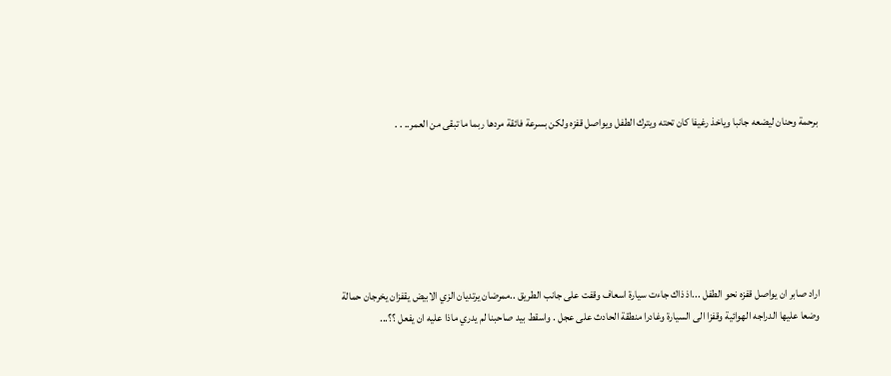برحمة وحنان ليضعه جانبا وياخذ رغيفا كان تحته ويترك الطفل ويواصل قفزه ولكن بسرعة فائقة مردها ربما ما تبقى من العمر.. . .







اراد صابر ان يواصل قفزه نحو الطفل ...اذ ذاك جاءت سيارة اسعاف وقفت على جانب الطريق ..ممرضان يرتديان الزي الابيض يقفزان يخرجان حمالة وضعا عليها الدراجه الهوائية وقفزا الى السيارة وغادرا منطقة الحادث على عجل . واسقط بيد صاحبنا لم يدري ماذا عليه ان يفعل ؟؟...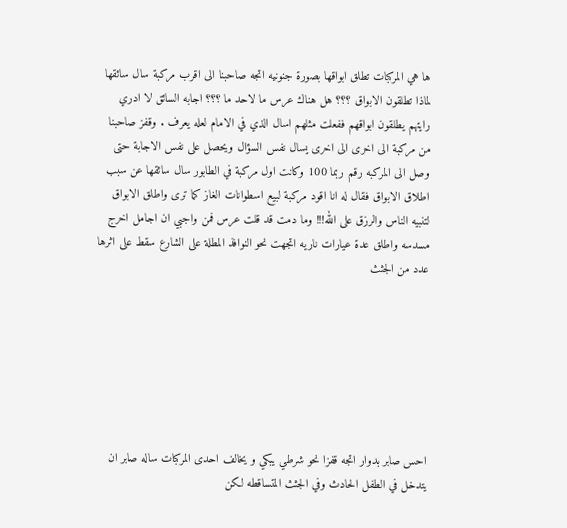ها هي المركبات تطلق ابواقها بصورة جنونيه اتجه صاحبنا الى اقرب مركبة سال سائقها لماذا تطلقون الابواق ؟؟؟ هل هناك عرس ما لاحد ما ؟؟؟ اجابه السائق لا ادري رايتهم يطلقون ابواقهم ففعلت مثلهم اسال الذي في الامام لعله يعرف . وقفز صاحبنا من مركبة الى اخرى الى اخرى يسال نفس السؤال ويحصل على نفس الاجابة حتى وصل الى المركبه رقم ربما 100 وكانت اول مركبة في الطابور سال سائقها عن سبب اطلاق الابواق فقال له انا اقود مركبة لبيع اسطوانات الغاز كما ترى واطلق الابواق لتنبيه الناس والرزق على الله!!! وما دمت قد قلت عرس فمن واجبي ان اجامل اخرج مسدسه واطلق عدة عيارات ناريه اتجهت نحو النوافذ المطلة على الشارع سقط على اثرها عدد من الجثث







احس صابر بدوار اتجه قفزا نحو شرطي يبكي و يخالف احدى المركبات ساله صابر ان يتدخل في الطفل الحادث وفي الجثث المتساقطه لكن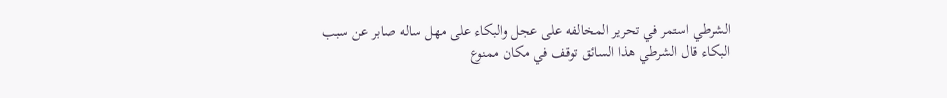الشرطي استمر في تحرير المخالفه على عجل والبكاء على مهل ساله صابر عن سبب البكاء قال الشرطي هذا السائق توقف في مكان ممنوع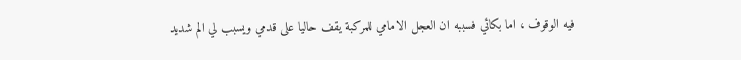فيه الوقوف ، اما بكائي فسببه ان العجل الامامي للمركبة يقف حاليا على قدمي ويسبب لي الم شديد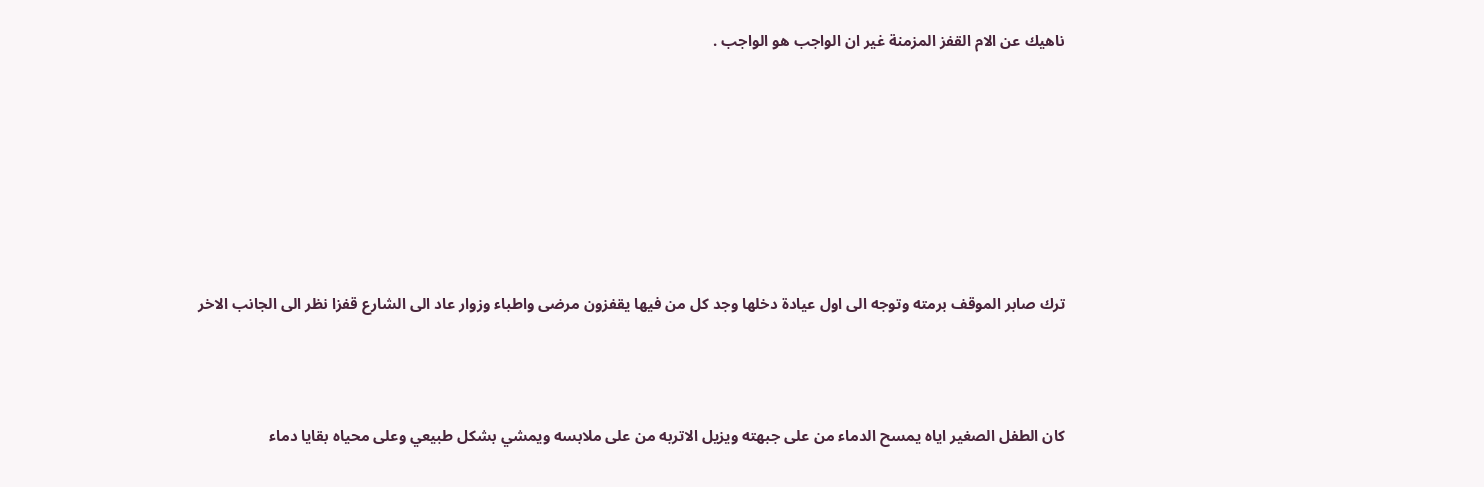ناهيك عن الام القفز المزمنة غير ان الواجب هو الواجب .







ترك صابر الموقف برمته وتوجه الى اول عيادة دخلها وجد كل من فيها يقفزون مرضى واطباء وزوار عاد الى الشارع قفزا نظر الى الجانب الاخر



كان الطفل الصغير اياه يمسح الدماء من على جبهته ويزيل الاتربه من على ملابسه ويمشي بشكل طبيعي وعلى محياه بقايا دماء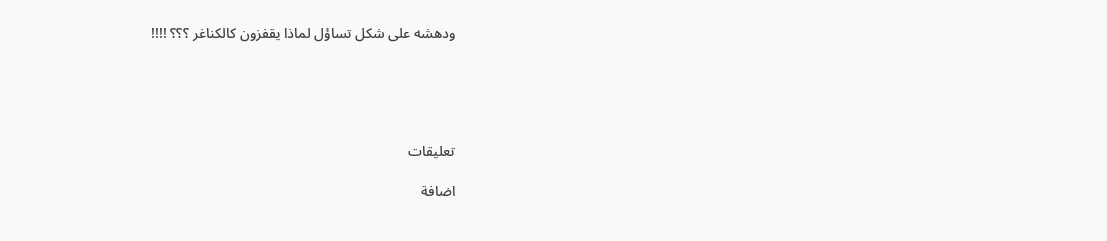ودهشه على شكل تساؤل لماذا يقفزون كالكناغر ؟؟؟ !!!!





تعليقات

اضافة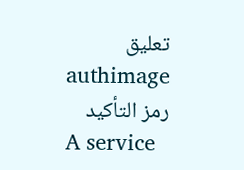تعليق
authimage
رمز التأكيد
A service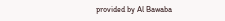provided by Al Bawaba